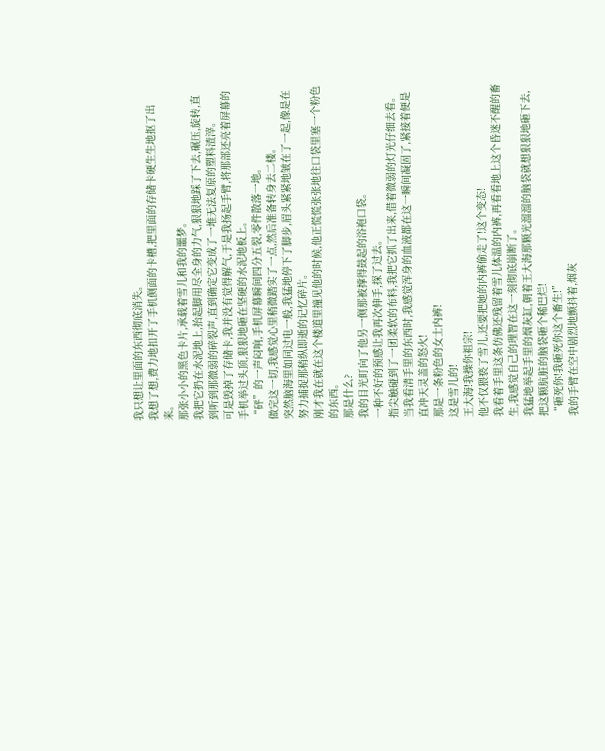我只想让里面的东西彻底消失。
我想了想,费力地扣开了手机侧面的卡槽,把里面的存储卡硬生生地抠了出来。
那张小小的黑色卡片,承载着雪儿和我的噩梦。
我把它扔在水泥地上,抬起脚用尽全身的力气,狠狠地踩了下去,碾压,旋转,直到听到那微弱的碎裂声,直到确定它变成了一堆无法复原的塑料渣滓。
可是毁掉了存储卡,我并没有觉得解气,于是我扬起手臂,将那部还亮着屏幕的手机举过头顶,狠狠地砸在坚硬的水泥地板上。
“砰”的一声闷响,手机屏幕瞬间四分五裂,零件散落一地。
做完这一切,我感觉心里稍微踏实了一点,然后准备转身去二楼。
突然脑海里如同过电一般,我猛地停下了脚步,眉头紧紧地皱在了一起,像是在努力捕捉那稍纵即逝的记忆碎片。
刚才我在就在这个楼道里撞见他的时候,他正慌慌张张地往口袋里塞一个粉色的东西。
那是什么?
我的目光盯向了他另一侧那被撑得鼓起的浴袍口袋。
一种不好的预感让我再次伸手,探了过去。
指尖触碰到了一团柔软的布料,我把它抓了出来,借着微弱的灯光仔细去看。
当我看清手里的东西时,我感觉浑身的血液都在这一瞬间凝固了,紧接着便是直冲天灵盖的怒火!
那是一条粉色的女士内裤!
这是雪儿的!
王大海!我操你祖宗!
他不仅猥亵了雪儿,还要把她的内裤偷走了!这个变态!
我看着手里这条仿佛还残留着雪儿体温的内裤,再看看地上这个昏迷不醒的畜生,我感觉自己的理智在这一刻彻底崩断了。
我猛地举起手里的烟灰缸,朝着王大海那颗光溜溜的脑袋就想狠狠地砸下去,把这颗肮脏的脑袋砸个稀巴烂!
“砸死你!我砸死你这个畜生!”
我的手臂在空中剧烈地颤抖着,烟灰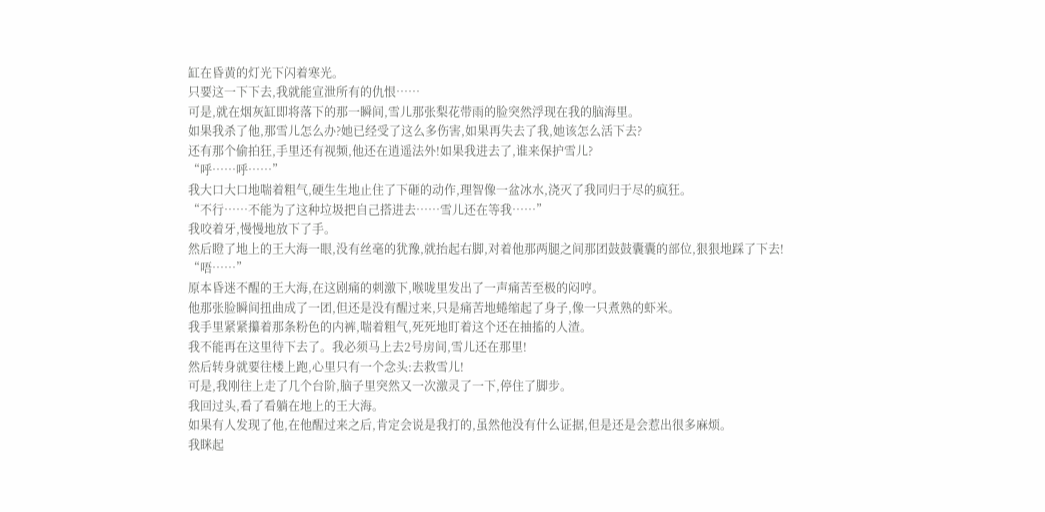缸在昏黄的灯光下闪着寒光。
只要这一下下去,我就能宣泄所有的仇恨……
可是,就在烟灰缸即将落下的那一瞬间,雪儿那张梨花带雨的脸突然浮现在我的脑海里。
如果我杀了他,那雪儿怎么办?她已经受了这么多伤害,如果再失去了我,她该怎么活下去?
还有那个偷拍狂,手里还有视频,他还在逍遥法外!如果我进去了,谁来保护雪儿?
“呼……呼……”
我大口大口地喘着粗气,硬生生地止住了下砸的动作,理智像一盆冰水,浇灭了我同归于尽的疯狂。
“不行……不能为了这种垃圾把自己搭进去……雪儿还在等我……”
我咬着牙,慢慢地放下了手。
然后瞪了地上的王大海一眼,没有丝毫的犹豫,就抬起右脚,对着他那两腿之间那团鼓鼓囊囊的部位,狠狠地踩了下去!
“唔……”
原本昏迷不醒的王大海,在这剧痛的刺激下,喉咙里发出了一声痛苦至极的闷哼。
他那张脸瞬间扭曲成了一团,但还是没有醒过来,只是痛苦地蜷缩起了身子,像一只煮熟的虾米。
我手里紧紧攥着那条粉色的内裤,喘着粗气,死死地盯着这个还在抽搐的人渣。
我不能再在这里待下去了。我必须马上去2号房间,雪儿还在那里!
然后转身就要往楼上跑,心里只有一个念头:去救雪儿!
可是,我刚往上走了几个台阶,脑子里突然又一次激灵了一下,停住了脚步。
我回过头,看了看躺在地上的王大海。
如果有人发现了他,在他醒过来之后,肯定会说是我打的,虽然他没有什么证据,但是还是会惹出很多麻烦。
我眯起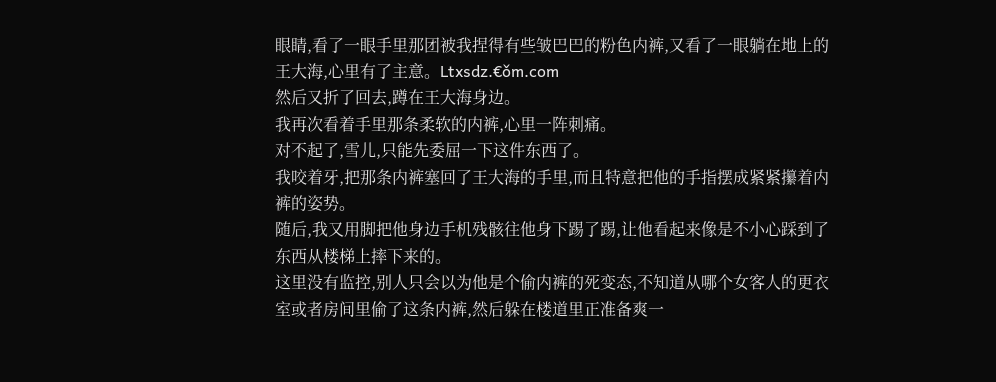眼睛,看了一眼手里那团被我捏得有些皱巴巴的粉色内裤,又看了一眼躺在地上的王大海,心里有了主意。Ltxsdz.€ǒm.com
然后又折了回去,蹲在王大海身边。
我再次看着手里那条柔软的内裤,心里一阵刺痛。
对不起了,雪儿,只能先委屈一下这件东西了。
我咬着牙,把那条内裤塞回了王大海的手里,而且特意把他的手指摆成紧紧攥着内裤的姿势。
随后,我又用脚把他身边手机残骸往他身下踢了踢,让他看起来像是不小心踩到了东西从楼梯上摔下来的。
这里没有监控,别人只会以为他是个偷内裤的死变态,不知道从哪个女客人的更衣室或者房间里偷了这条内裤,然后躲在楼道里正准备爽一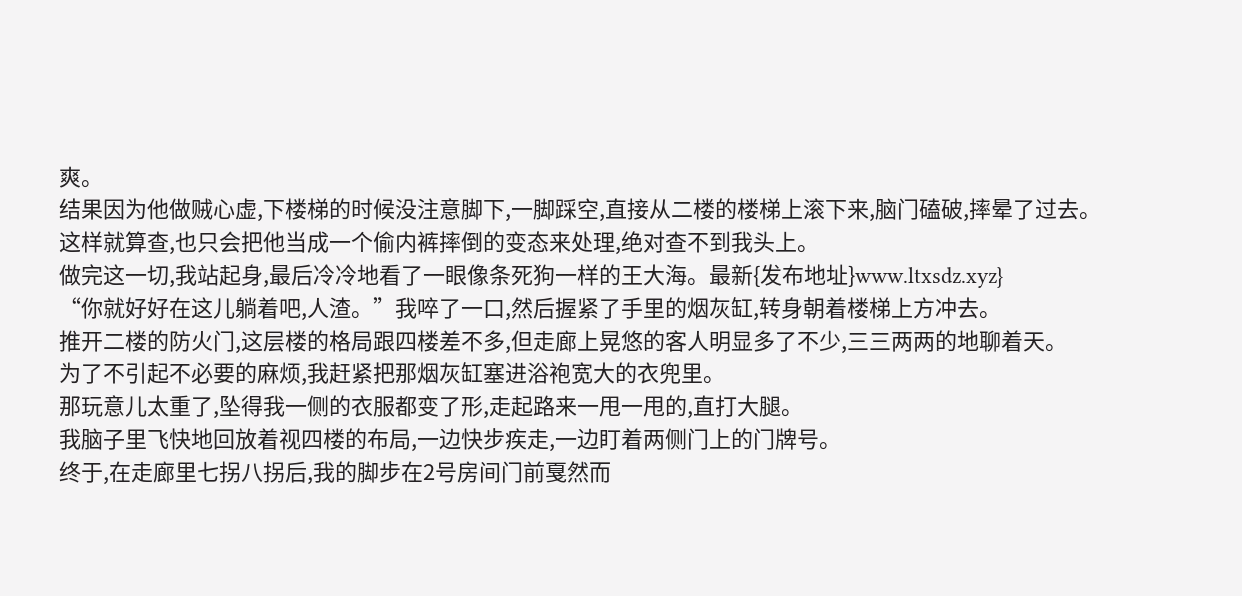爽。
结果因为他做贼心虚,下楼梯的时候没注意脚下,一脚踩空,直接从二楼的楼梯上滚下来,脑门磕破,摔晕了过去。
这样就算查,也只会把他当成一个偷内裤摔倒的变态来处理,绝对查不到我头上。
做完这一切,我站起身,最后冷冷地看了一眼像条死狗一样的王大海。最新{发布地址}www.ltxsdz.xyz}
“你就好好在这儿躺着吧,人渣。”我啐了一口,然后握紧了手里的烟灰缸,转身朝着楼梯上方冲去。
推开二楼的防火门,这层楼的格局跟四楼差不多,但走廊上晃悠的客人明显多了不少,三三两两的地聊着天。
为了不引起不必要的麻烦,我赶紧把那烟灰缸塞进浴袍宽大的衣兜里。
那玩意儿太重了,坠得我一侧的衣服都变了形,走起路来一甩一甩的,直打大腿。
我脑子里飞快地回放着视四楼的布局,一边快步疾走,一边盯着两侧门上的门牌号。
终于,在走廊里七拐八拐后,我的脚步在2号房间门前戛然而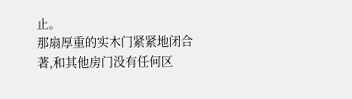止。
那扇厚重的实木门紧紧地闭合著,和其他房门没有任何区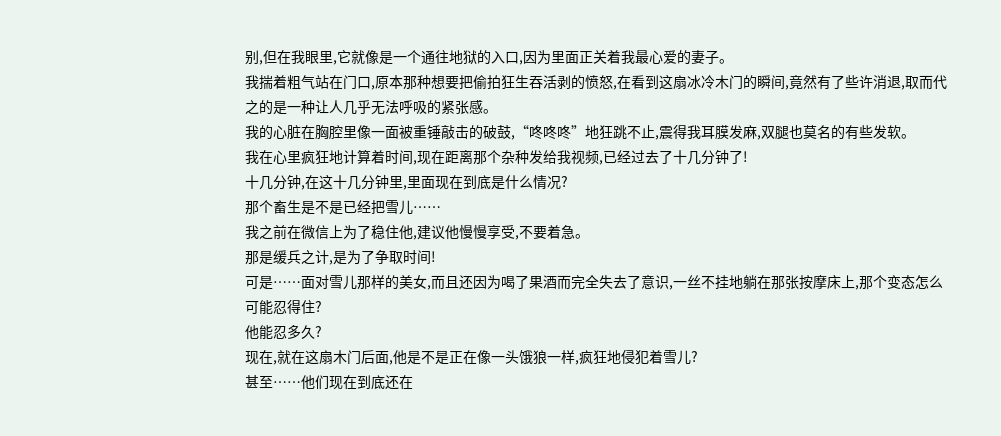别,但在我眼里,它就像是一个通往地狱的入口,因为里面正关着我最心爱的妻子。
我揣着粗气站在门口,原本那种想要把偷拍狂生吞活剥的愤怒,在看到这扇冰冷木门的瞬间,竟然有了些许消退,取而代之的是一种让人几乎无法呼吸的紧张感。
我的心脏在胸腔里像一面被重锤敲击的破鼓,“咚咚咚”地狂跳不止,震得我耳膜发麻,双腿也莫名的有些发软。
我在心里疯狂地计算着时间,现在距离那个杂种发给我视频,已经过去了十几分钟了!
十几分钟,在这十几分钟里,里面现在到底是什么情况?
那个畜生是不是已经把雪儿……
我之前在微信上为了稳住他,建议他慢慢享受,不要着急。
那是缓兵之计,是为了争取时间!
可是……面对雪儿那样的美女,而且还因为喝了果酒而完全失去了意识,一丝不挂地躺在那张按摩床上,那个变态怎么可能忍得住?
他能忍多久?
现在,就在这扇木门后面,他是不是正在像一头饿狼一样,疯狂地侵犯着雪儿?
甚至……他们现在到底还在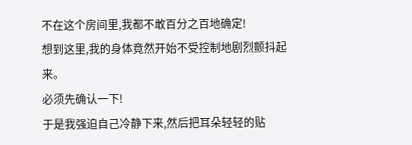不在这个房间里,我都不敢百分之百地确定!
想到这里,我的身体竟然开始不受控制地剧烈颤抖起来。
必须先确认一下!
于是我强迫自己冷静下来,然后把耳朵轻轻的贴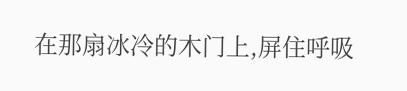在那扇冰冷的木门上,屏住呼吸